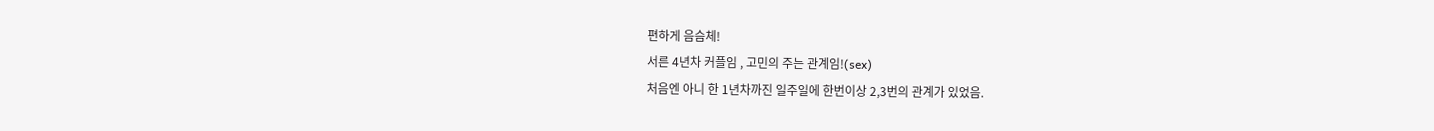편하게 음슴체!
서른 4년차 커플임 , 고민의 주는 관계임!(sex)
처음엔 아니 한 1년차까진 일주일에 한번이상 2,3번의 관계가 있었음.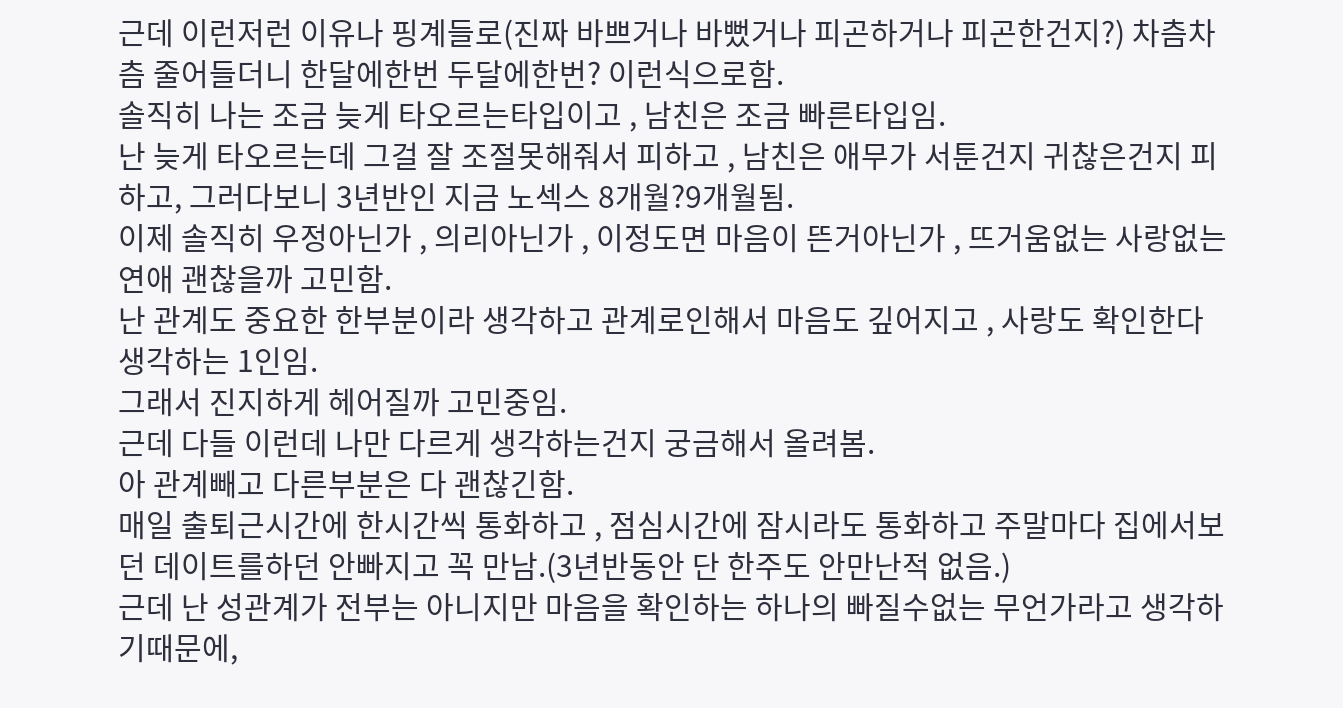근데 이런저런 이유나 핑계들로(진짜 바쁘거나 바뻤거나 피곤하거나 피곤한건지?) 차츰차츰 줄어들더니 한달에한번 두달에한번? 이런식으로함.
솔직히 나는 조금 늦게 타오르는타입이고 , 남친은 조금 빠른타입임.
난 늦게 타오르는데 그걸 잘 조절못해줘서 피하고 , 남친은 애무가 서툰건지 귀찮은건지 피하고, 그러다보니 3년반인 지금 노섹스 8개월?9개월됨.
이제 솔직히 우정아닌가 , 의리아닌가 , 이정도면 마음이 뜬거아닌가 , 뜨거움없는 사랑없는 연애 괜찮을까 고민함.
난 관계도 중요한 한부분이라 생각하고 관계로인해서 마음도 깊어지고 , 사랑도 확인한다 생각하는 1인임.
그래서 진지하게 헤어질까 고민중임.
근데 다들 이런데 나만 다르게 생각하는건지 궁금해서 올려봄.
아 관계빼고 다른부분은 다 괜찮긴함.
매일 출퇴근시간에 한시간씩 통화하고 , 점심시간에 잠시라도 통화하고 주말마다 집에서보던 데이트를하던 안빠지고 꼭 만남.(3년반동안 단 한주도 안만난적 없음.)
근데 난 성관계가 전부는 아니지만 마음을 확인하는 하나의 빠질수없는 무언가라고 생각하기때문에,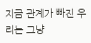지금 관계가 빠진 우리는 그냥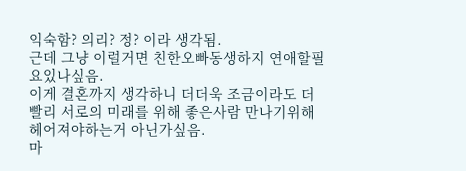익숙함? 의리? 정? 이라 생각됨.
근데 그냥 이럴거면 친한오빠동생하지 연애할필요있나싶음.
이게 결혼까지 생각하니 더더욱 조금이라도 더 빨리 서로의 미래를 위해 좋은사람 만나기위해 헤어져야하는거 아닌가싶음.
마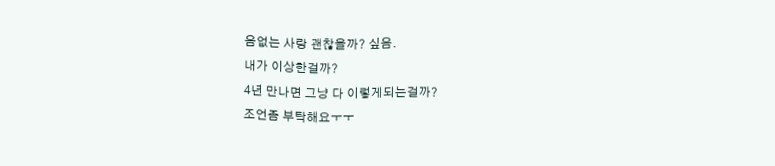음없는 사랑 괜찮을까? 싶음.
내가 이상한걸까?
4년 만나면 그냥 다 이렇게되는걸까?
조언좀 부탁해요ㅜㅜ